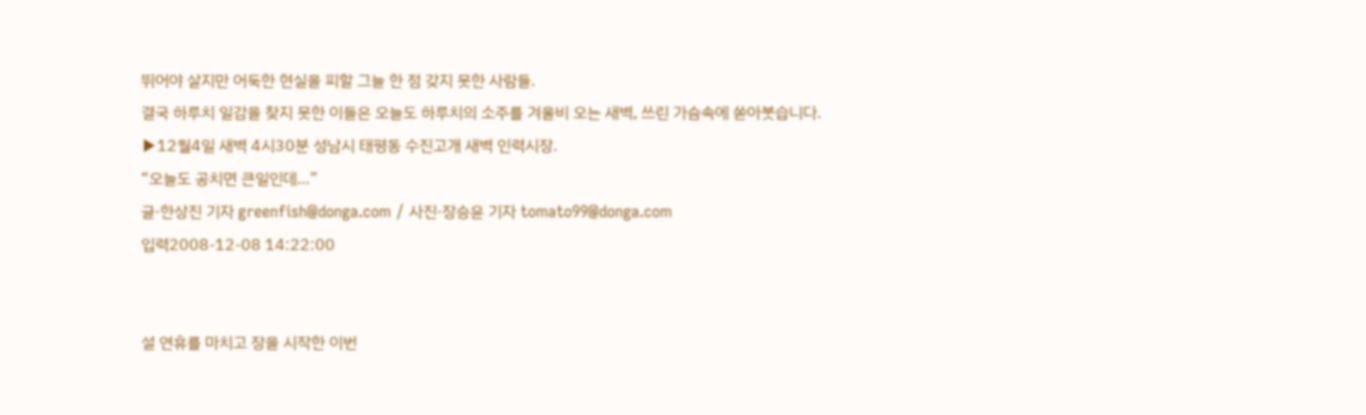뛰어야 살지만 어둑한 현실을 피할 그늘 한 점 갖지 못한 사람들.
결국 하루치 일감을 찾지 못한 이들은 오늘도 하루치의 소주를 겨울비 오는 새벽, 쓰린 가슴속에 쏟아붓습니다.
▶12월4일 새벽 4시30분 성남시 태평동 수진고개 새벽 인력시장.
“오늘도 공치면 큰일인데…”
글·한상진 기자 greenfish@donga.com / 사진·장승윤 기자 tomato99@donga.com
입력2008-12-08 14:22:00


설 연휴를 마치고 장을 시작한 이번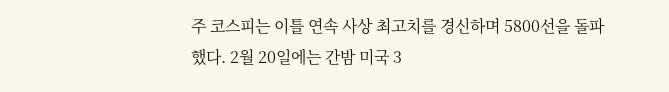주 코스피는 이틀 연속 사상 최고치를 경신하며 5800선을 돌파했다. 2월 20일에는 간밤 미국 3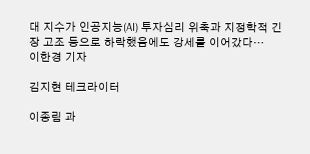대 지수가 인공지능(AI) 투자심리 위축과 지정학적 긴장 고조 등으로 하락했음에도 강세를 이어갔다…
이한경 기자

김지현 테크라이터

이종림 과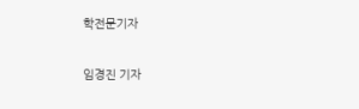학전문기자

임경진 기자